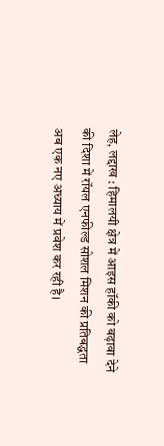लेह, लद्दाख : हिमालयी क्षेत्र में आइस हॉकी को बढ़ावा देने की दिशा में रॉयल एनफील्ड सोशल मिशन की प्रतिबद्धता अब एक नए अध्याय में प्रवेश कर रही है।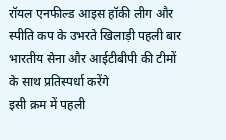रॉयल एनफील्ड आइस हॉकी लीग और स्पीति कप के उभरते खिलाड़ी पहली बार भारतीय सेना और आईटीबीपी की टीमों के साथ प्रतिस्पर्धा करेंगे
इसी क्रम में पहली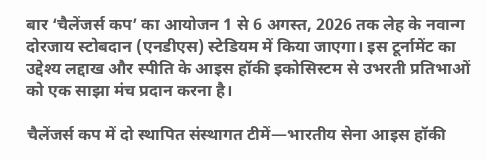बार ‘चैलेंजर्स कप’ का आयोजन 1 से 6 अगस्त, 2026 तक लेह के नवान्ग दोरजाय स्टोबदान (एनडीएस) स्टेडियम में किया जाएगा। इस टूर्नामेंट का उद्देश्य लद्दाख और स्पीति के आइस हॉकी इकोसिस्टम से उभरती प्रतिभाओं को एक साझा मंच प्रदान करना है।

चैलेंजर्स कप में दो स्थापित संस्थागत टीमें—भारतीय सेना आइस हॉकी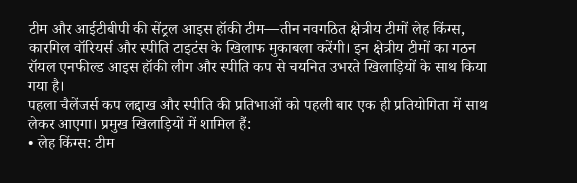टीम और आईटीबीपी की सेंट्रल आइस हॉकी टीम—तीन नवगठित क्षेत्रीय टीमों लेह किंग्स, कारगिल वॉरियर्स और स्पीति टाइटंस के खिलाफ मुकाबला करेंगी। इन क्षेत्रीय टीमों का गठन रॉयल एनफील्ड आइस हॉकी लीग और स्पीति कप से चयनित उभरते खिलाड़ियों के साथ किया गया है।
पहला चैलेंजर्स कप लद्दाख और स्पीति की प्रतिभाओं को पहली बार एक ही प्रतियोगिता में साथ लेकर आएगा। प्रमुख खिलाड़ियों में शामिल हैं:
• लेह किंग्स: टीम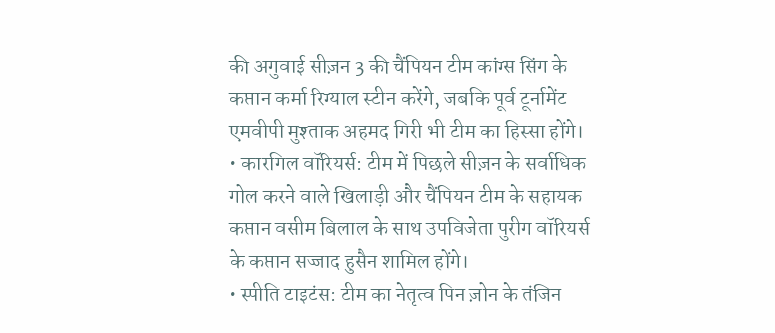की अगुवाई सीज़न 3 की चैंपियन टीम कांग्स सिंग के कप्तान कर्मा रिग्याल स्टीन करेंगे, जबकि पूर्व टूर्नामेंट एमवीपी मुश्ताक अहमद गिरी भी टीम का हिस्सा होंगे।
• कारगिल वॉरियर्स: टीम में पिछले सीज़न के सर्वाधिक गोल करने वाले खिलाड़ी और चैंपियन टीम के सहायक कप्तान वसीम बिलाल के साथ उपविजेता पुरीग वॉरियर्स के कप्तान सज्जाद हुसैन शामिल होंगे।
• स्पीति टाइटंस: टीम का नेतृत्व पिन ज़ोन के तंजिन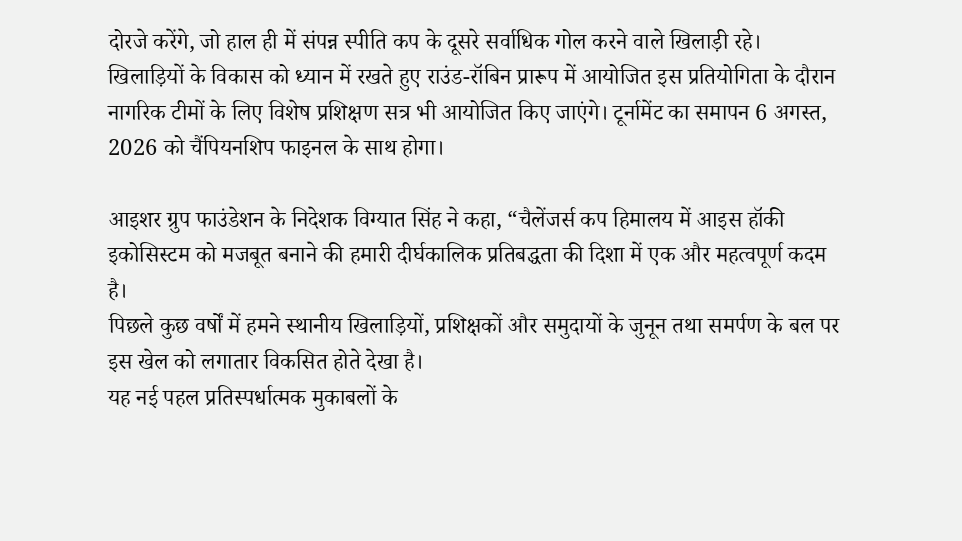दोरजे करेंगे, जो हाल ही में संपन्न स्पीति कप के दूसरे सर्वाधिक गोल करने वाले खिलाड़ी रहे।
खिलाड़ियों के विकास को ध्यान में रखते हुए राउंड-रॉबिन प्रारूप में आयोजित इस प्रतियोगिता के दौरान नागरिक टीमों के लिए विशेष प्रशिक्षण सत्र भी आयोजित किए जाएंगे। टूर्नामेंट का समापन 6 अगस्त, 2026 को चैंपियनशिप फाइनल के साथ होगा।

आइशर ग्रुप फाउंडेशन के निदेशक विग्यात सिंह ने कहा, “चैलेंजर्स कप हिमालय में आइस हॉकी इकोसिस्टम को मजबूत बनाने की हमारी दीर्घकालिक प्रतिबद्धता की दिशा में एक और महत्वपूर्ण कदम है।
पिछले कुछ वर्षों में हमने स्थानीय खिलाड़ियों, प्रशिक्षकों और समुदायों के जुनून तथा समर्पण के बल पर इस खेल को लगातार विकसित होते देखा है।
यह नई पहल प्रतिस्पर्धात्मक मुकाबलों के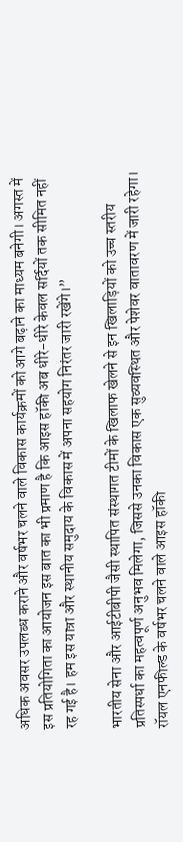अधिक अवसर उपलब्ध कराने और वर्षभर चलने वाले विकास कार्यक्रमों को आगे बढ़ाने का माध्यम बनेगी। अगस्त में इस प्रतियोगिता का आयोजन इस बात का भी प्रमाण है कि आइस हॉकी अब धीरे-धीरे केवल सर्दियों तक सीमित नहीं रह गई है। हम इस यात्रा और स्थानीय समुदाय के विकास में अपना सहयोग निरंतर जारी रखेंगे।”

भारतीय सेना और आईटीबीपी जैसी स्थापित संस्थागत टीमों के खिलाफ खेलने से इन खिलाड़ियों को उच्च स्तरीय प्रतिस्पर्धा का महत्वपूर्ण अनुभव मिलेगा, जिससे उनका विकास एक सुव्यवस्थित और पेशेवर वातावरण में जारी रहेगा।
रॉयल एनफील्ड के वर्षभर चलने वाले आइस हॉकी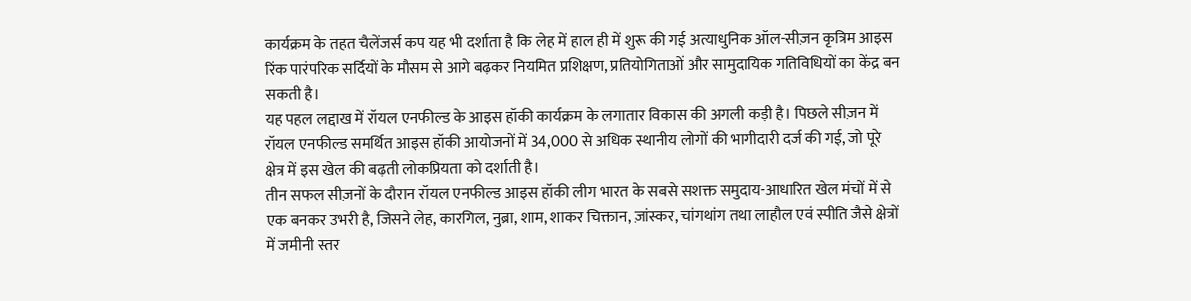कार्यक्रम के तहत चैलेंजर्स कप यह भी दर्शाता है कि लेह में हाल ही में शुरू की गई अत्याधुनिक ऑल-सीज़न कृत्रिम आइस रिंक पारंपरिक सर्दियों के मौसम से आगे बढ़कर नियमित प्रशिक्षण, प्रतियोगिताओं और सामुदायिक गतिविधियों का केंद्र बन सकती है।
यह पहल लद्दाख में रॉयल एनफील्ड के आइस हॉकी कार्यक्रम के लगातार विकास की अगली कड़ी है। पिछले सीज़न में रॉयल एनफील्ड समर्थित आइस हॉकी आयोजनों में 34,000 से अधिक स्थानीय लोगों की भागीदारी दर्ज की गई, जो पूरे क्षेत्र में इस खेल की बढ़ती लोकप्रियता को दर्शाती है।
तीन सफल सीज़नों के दौरान रॉयल एनफील्ड आइस हॉकी लीग भारत के सबसे सशक्त समुदाय-आधारित खेल मंचों में से एक बनकर उभरी है, जिसने लेह, कारगिल, नुब्रा, शाम, शाकर चिक्तान, ज़ांस्कर, चांगथांग तथा लाहौल एवं स्पीति जैसे क्षेत्रों में जमीनी स्तर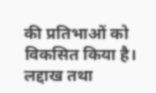की प्रतिभाओं को विकसित किया है।
लद्दाख तथा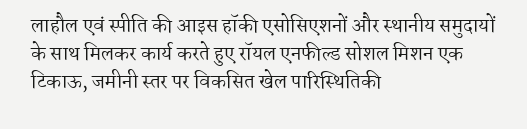लाहौल एवं स्पीति की आइस हॉकी एसोसिएशनों और स्थानीय समुदायों के साथ मिलकर कार्य करते हुए रॉयल एनफील्ड सोशल मिशन एक टिकाऊ, जमीनी स्तर पर विकसित खेल पारिस्थितिकी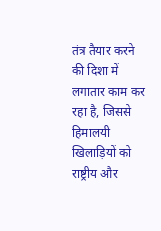तंत्र तैयार करने की दिशा में लगातार काम कर रहा है, जिससे हिमालयी खिलाड़ियों को राष्ट्रीय और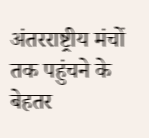अंतरराष्ट्रीय मंचों तक पहुंचने के बेहतर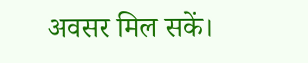अवसर मिल सकें।